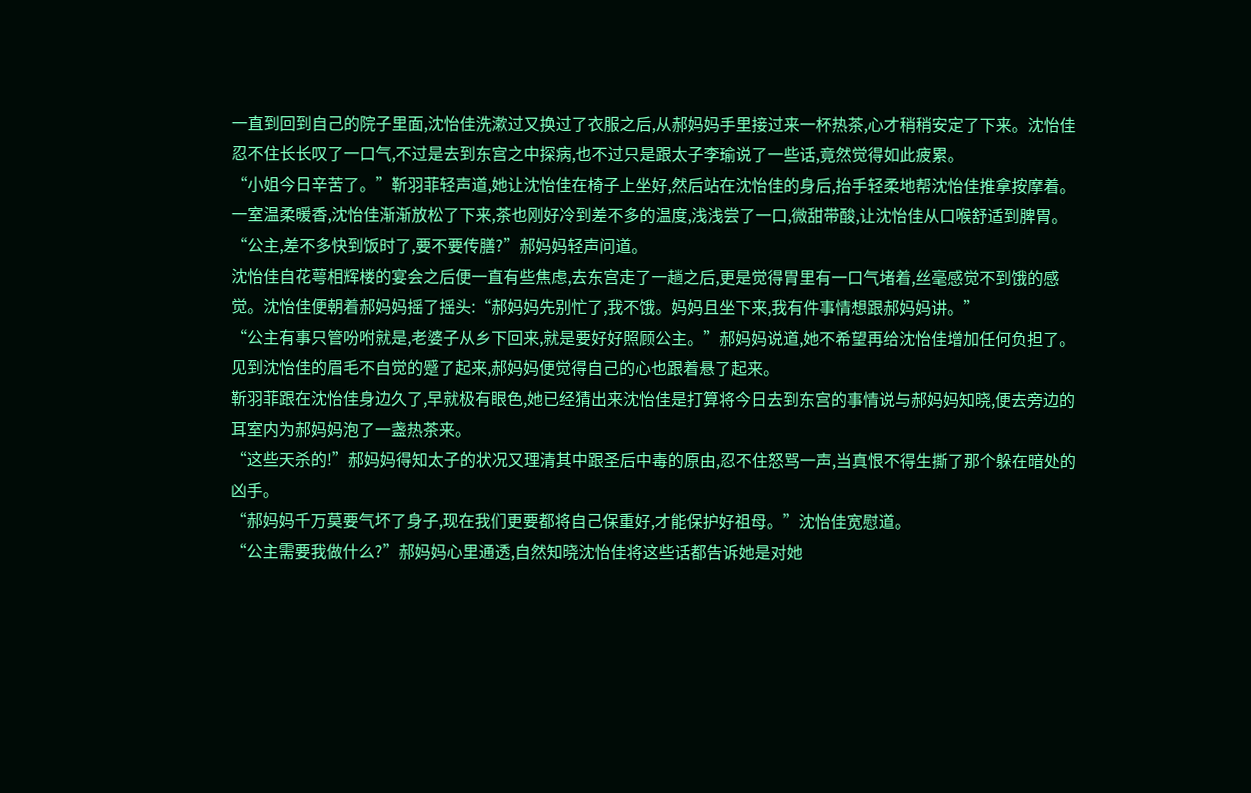一直到回到自己的院子里面,沈怡佳洗漱过又换过了衣服之后,从郝妈妈手里接过来一杯热茶,心才稍稍安定了下来。沈怡佳忍不住长长叹了一口气,不过是去到东宫之中探病,也不过只是跟太子李瑜说了一些话,竟然觉得如此疲累。
“小姐今日辛苦了。”靳羽菲轻声道,她让沈怡佳在椅子上坐好,然后站在沈怡佳的身后,抬手轻柔地帮沈怡佳推拿按摩着。
一室温柔暖香,沈怡佳渐渐放松了下来,茶也刚好冷到差不多的温度,浅浅尝了一口,微甜带酸,让沈怡佳从口喉舒适到脾胃。
“公主,差不多快到饭时了,要不要传膳?”郝妈妈轻声问道。
沈怡佳自花萼相辉楼的宴会之后便一直有些焦虑,去东宫走了一趟之后,更是觉得胃里有一口气堵着,丝毫感觉不到饿的感觉。沈怡佳便朝着郝妈妈摇了摇头:“郝妈妈先别忙了,我不饿。妈妈且坐下来,我有件事情想跟郝妈妈讲。”
“公主有事只管吩咐就是,老婆子从乡下回来,就是要好好照顾公主。”郝妈妈说道,她不希望再给沈怡佳增加任何负担了。见到沈怡佳的眉毛不自觉的蹙了起来,郝妈妈便觉得自己的心也跟着悬了起来。
靳羽菲跟在沈怡佳身边久了,早就极有眼色,她已经猜出来沈怡佳是打算将今日去到东宫的事情说与郝妈妈知晓,便去旁边的耳室内为郝妈妈泡了一盏热茶来。
“这些天杀的!”郝妈妈得知太子的状况又理清其中跟圣后中毒的原由,忍不住怒骂一声,当真恨不得生撕了那个躲在暗处的凶手。
“郝妈妈千万莫要气坏了身子,现在我们更要都将自己保重好,才能保护好祖母。”沈怡佳宽慰道。
“公主需要我做什么?”郝妈妈心里通透,自然知晓沈怡佳将这些话都告诉她是对她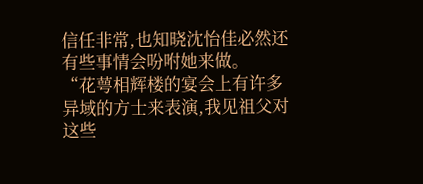信任非常,也知晓沈怡佳必然还有些事情会吩咐她来做。
“花萼相辉楼的宴会上有许多异域的方士来表演,我见祖父对这些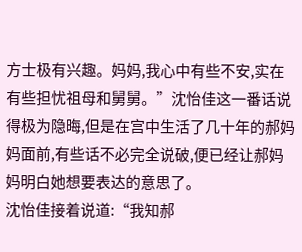方士极有兴趣。妈妈,我心中有些不安,实在有些担忧祖母和舅舅。”沈怡佳这一番话说得极为隐晦,但是在宫中生活了几十年的郝妈妈面前,有些话不必完全说破,便已经让郝妈妈明白她想要表达的意思了。
沈怡佳接着说道:“我知郝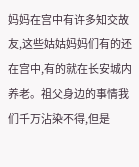妈妈在宫中有许多知交故友,这些姑姑妈妈们有的还在宫中,有的就在长安城内养老。祖父身边的事情我们千万沾染不得,但是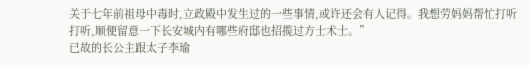关于七年前祖母中毒时,立政殿中发生过的一些事情,或许还会有人记得。我想劳妈妈帮忙打听打听,顺便留意一下长安城内有哪些府邸也招揽过方士术士。”
已故的长公主跟太子李瑜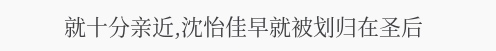就十分亲近,沈怡佳早就被划归在圣后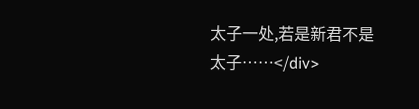太子一处,若是新君不是太子……</div>